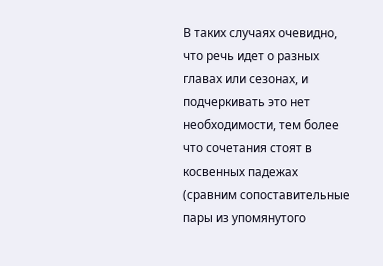В таких случаях очевидно, что речь идет о разных главах или сезонах, и подчеркивать это нет необходимости, тем более что сочетания стоят в косвенных падежах (сравним сопоставительные пары из упомянутого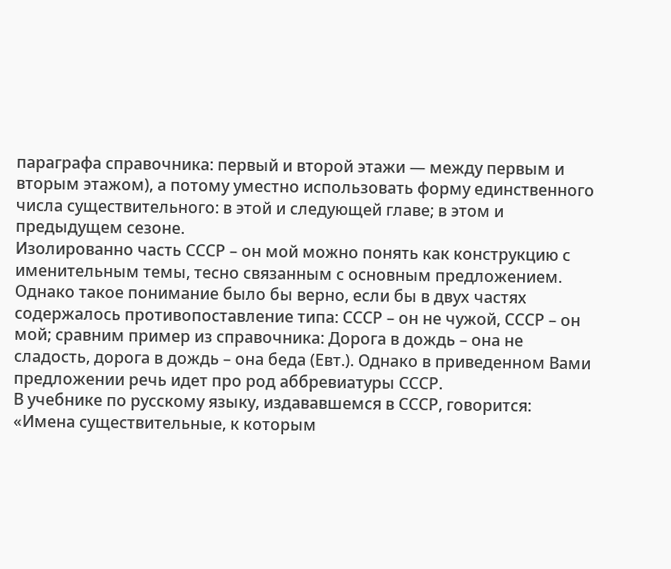параграфа справочника: первый и второй этажи — между первым и вторым этажом), а потому уместно использовать форму единственного числа существительного: в этой и следующей главе; в этом и предыдущем сезоне.
Изолированно часть СССР – он мой можно понять как конструкцию с именительным темы, тесно связанным с основным предложением. Однако такое понимание было бы верно, если бы в двух частях содержалось противопоставление типа: СССР – он не чужой, СССР – он мой; сравним пример из справочника: Дорога в дождь – она не сладость, дорога в дождь – она беда (Евт.). Однако в приведенном Вами предложении речь идет про род аббревиатуры СССР.
В учебнике по русскому языку, издававшемся в СССР, говорится: «Имена существительные, к которым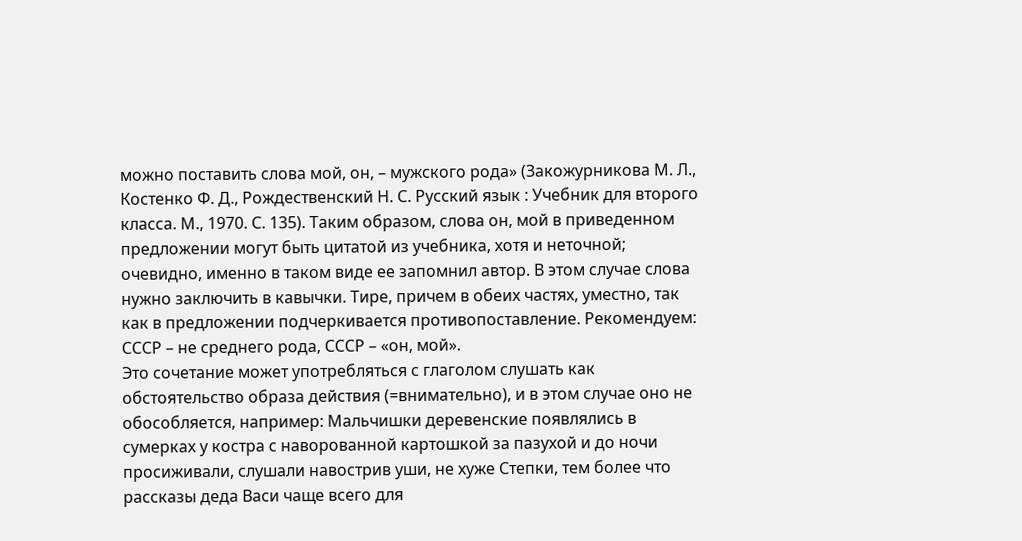можно поставить слова мой, он, – мужского рода» (Закожурникова М. Л., Костенко Ф. Д., Рождественский Н. С. Русский язык : Учебник для второго класса. М., 1970. С. 135). Таким образом, слова он, мой в приведенном предложении могут быть цитатой из учебника, хотя и неточной; очевидно, именно в таком виде ее запомнил автор. В этом случае слова нужно заключить в кавычки. Тире, причем в обеих частях, уместно, так как в предложении подчеркивается противопоставление. Рекомендуем: СССР – не среднего рода, СССР – «он, мой».
Это сочетание может употребляться с глаголом слушать как обстоятельство образа действия (=внимательно), и в этом случае оно не обособляется, например: Мальчишки деревенские появлялись в сумерках у костра с наворованной картошкой за пазухой и до ночи просиживали, слушали навострив уши, не хуже Степки, тем более что рассказы деда Васи чаще всего для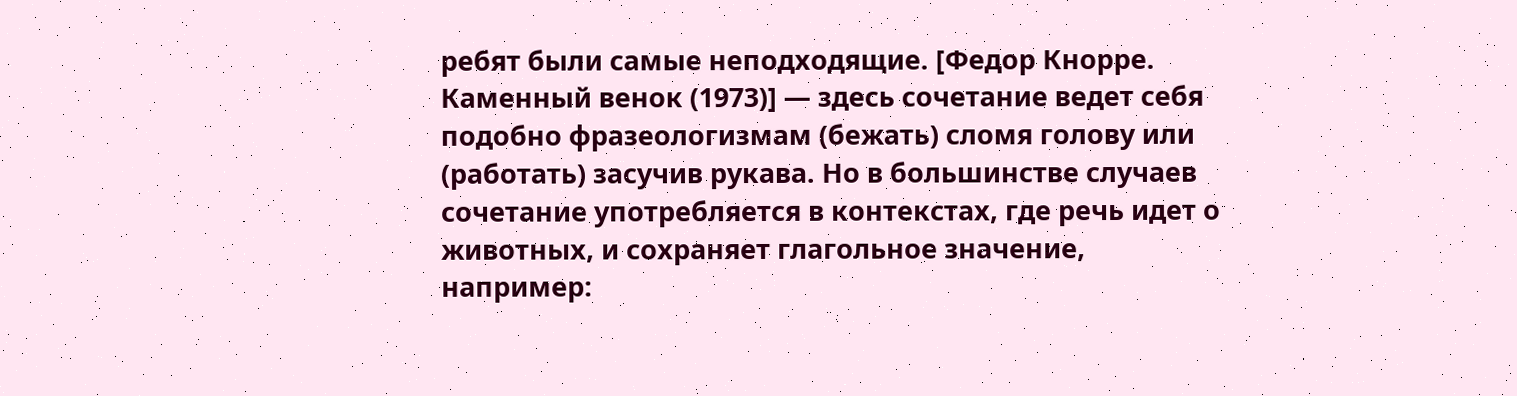ребят были самые неподходящие. [Федор Кнорре. Каменный венок (1973)] — здесь сочетание ведет себя подобно фразеологизмам (бежать) сломя голову или (работать) засучив рукава. Но в большинстве случаев сочетание употребляется в контекстах, где речь идет о животных, и сохраняет глагольное значение, например: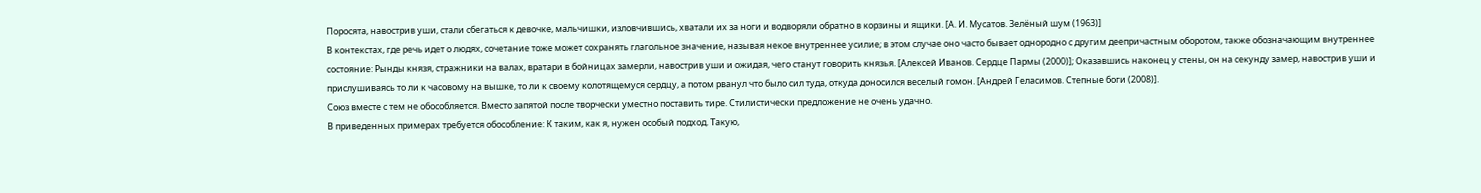Поросята, навострив уши, стали сбегаться к девочке, мальчишки, изловчившись, хватали их за ноги и водворяли обратно в корзины и ящики. [А. И. Мусатов. Зелёный шум (1963)]
В контекстах, где речь идет о людях, сочетание тоже может сохранять глагольное значение, называя некое внутреннее усилие; в этом случае оно часто бывает однородно с другим деепричастным оборотом, также обозначающим внутреннее состояние: Рынды князя, стражники на валах, вратари в бойницах замерли, навострив уши и ожидая, чего станут говорить князья. [Алексей Иванов. Сердце Пармы (2000)]; Оказавшись наконец у стены, он на секунду замер, навострив уши и прислушиваясь то ли к часовому на вышке, то ли к своему колотящемуся сердцу, а потом рванул что было сил туда, откуда доносился веселый гомон. [Андрей Геласимов. Степные боги (2008)].
Союз вместе с тем не обособляется. Вместо запятой после творчески уместно поставить тире. Стилистически предложение не очень удачно.
В приведенных примерах требуется обособление: К таким, как я, нужен особый подход. Такую,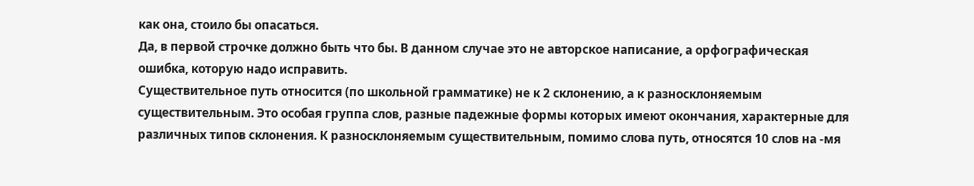как она, стоило бы опасаться.
Да, в первой строчке должно быть что бы. В данном случае это не авторское написание, а орфографическая ошибка, которую надо исправить.
Существительное путь относится (по школьной грамматике) не к 2 склонению, а к разносклоняемым существительным. Это особая группа слов, разные падежные формы которых имеют окончания, характерные для различных типов склонения. К разносклоняемым существительным, помимо слова путь, относятся 10 слов на -мя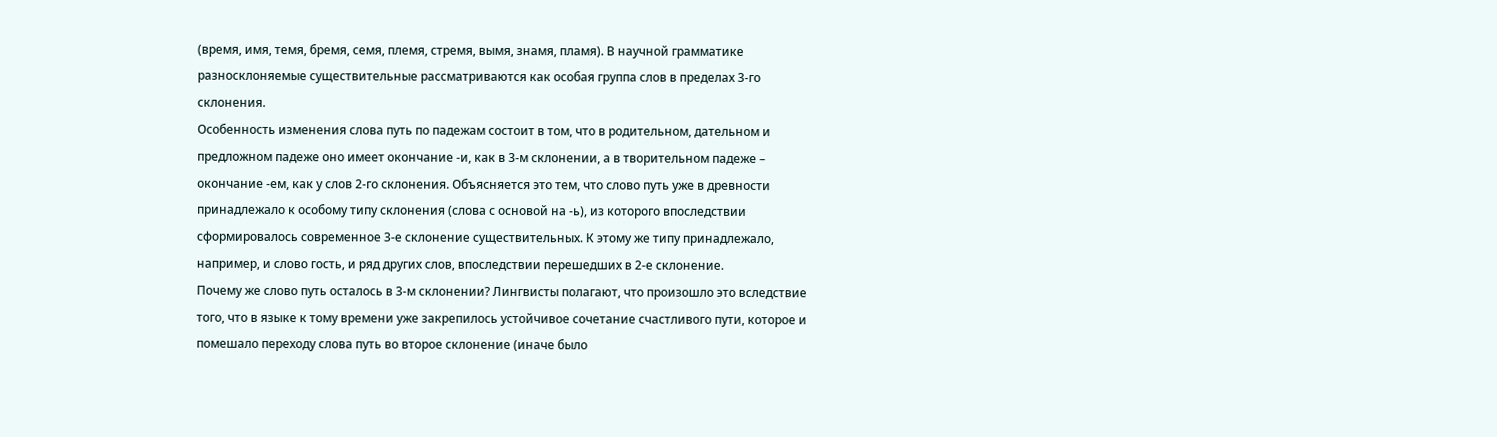(время, имя, темя, бремя, семя, племя, стремя, вымя, знамя, пламя). В научной грамматике разносклоняемые существительные рассматриваются как особая группа слов в пределах 3-го склонения.
Особенность изменения слова путь по падежам состоит в том, что в родительном, дательном и предложном падеже оно имеет окончание -и, как в 3-м склонении, а в творительном падеже – окончание -ем, как у слов 2-го склонения. Объясняется это тем, что слово путь уже в древности принадлежало к особому типу склонения (слова с основой на -ь), из которого впоследствии сформировалось современное 3-е склонение существительных. К этому же типу принадлежало, например, и слово гость, и ряд других слов, впоследствии перешедших в 2-е склонение.
Почему же слово путь осталось в 3-м склонении? Лингвисты полагают, что произошло это вследствие того, что в языке к тому времени уже закрепилось устойчивое сочетание счастливого пути, которое и помешало переходу слова путь во второе склонение (иначе было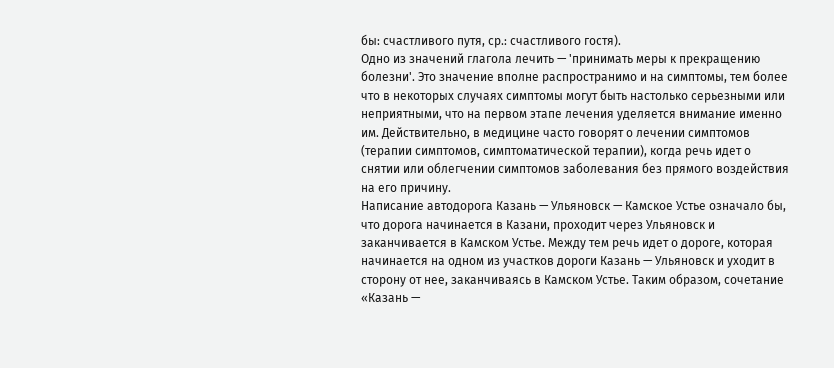бы: счастливого путя, ср.: счастливого гостя).
Одно из значений глагола лечить — 'принимать меры к прекращению болезни'. Это значение вполне распространимо и на симптомы, тем более что в некоторых случаях симптомы могут быть настолько серьезными или неприятными, что на первом этапе лечения уделяется внимание именно им. Действительно, в медицине часто говорят о лечении симптомов (терапии симптомов, симптоматической терапии), когда речь идет о снятии или облегчении симптомов заболевания без прямого воздействия на его причину.
Написание автодорога Казань — Ульяновск — Камское Устье означало бы, что дорога начинается в Казани, проходит через Ульяновск и заканчивается в Камском Устье. Между тем речь идет о дороге, которая начинается на одном из участков дороги Казань — Ульяновск и уходит в сторону от нее, заканчиваясь в Камском Устье. Таким образом, сочетание «Казань —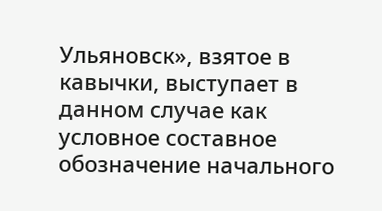Ульяновск», взятое в кавычки, выступает в данном случае как условное составное обозначение начального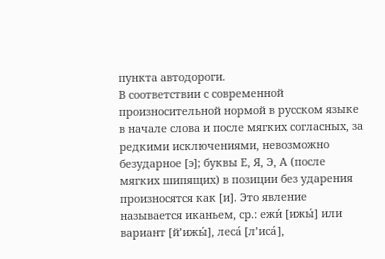пункта автодороги.
В соответствии с современной произносительной нормой в русском языке в начале слова и после мягких согласных, за редкими исключениями, невозможно безударное [э]; буквы Е, Я, Э, А (после мягких шипящих) в позиции без ударения произносятся как [и]. Это явление называется иканьем, ср.: ежи́ [ижы́] или вариант [й’ижы́], леса́ [л’иса́],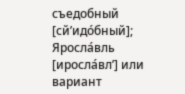съедобный [сй’идо́бный]; Яросла́вль [иросла́вл’] или вариант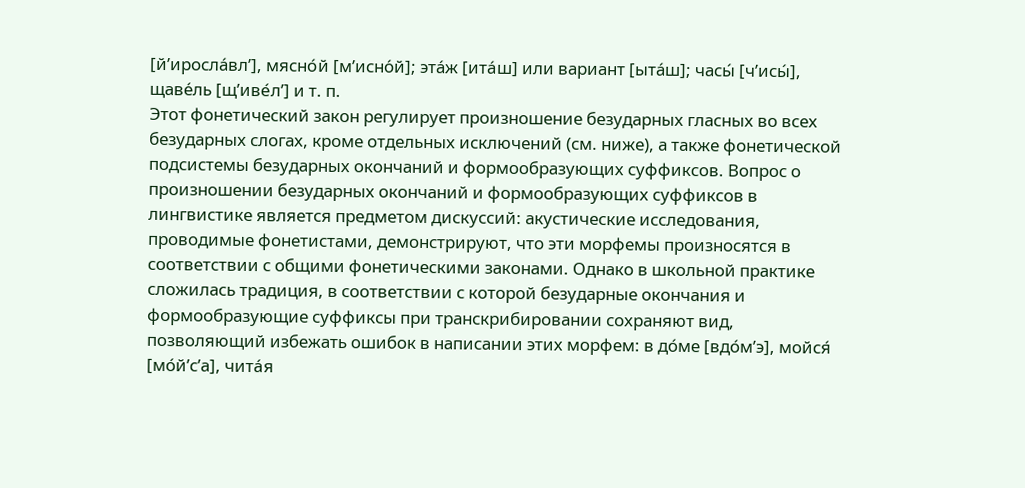[й’иросла́вл’], мясно́й [м’исно́й]; эта́ж [ита́ш] или вариант [ыта́ш]; часы́ [ч’исы́], щаве́ль [щ’иве́л’] и т. п.
Этот фонетический закон регулирует произношение безударных гласных во всех безударных слогах, кроме отдельных исключений (см. ниже), а также фонетической подсистемы безударных окончаний и формообразующих суффиксов. Вопрос о произношении безударных окончаний и формообразующих суффиксов в лингвистике является предметом дискуссий: акустические исследования, проводимые фонетистами, демонстрируют, что эти морфемы произносятся в соответствии с общими фонетическими законами. Однако в школьной практике сложилась традиция, в соответствии с которой безударные окончания и формообразующие суффиксы при транскрибировании сохраняют вид, позволяющий избежать ошибок в написании этих морфем: в до́ме [вдо́м’э], мойся́ [мо́й’с’а], чита́я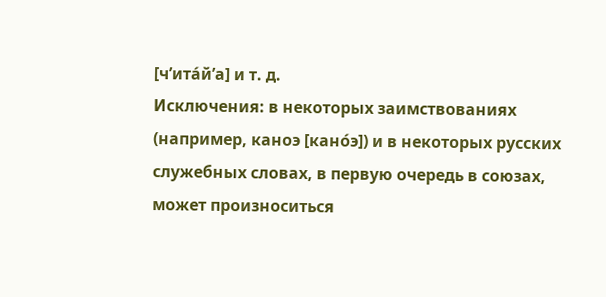[ч’ита́й’а] и т. д.
Исключения: в некоторых заимствованиях (например, каноэ [кано́э]) и в некоторых русских служебных словах, в первую очередь в союзах, может произноситься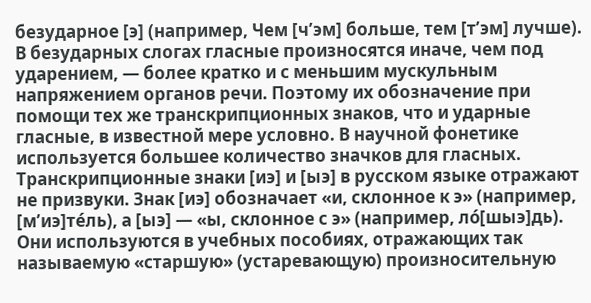безударное [э] (например, Чем [ч’эм] больше, тем [т’эм] лучше).
В безударных слогах гласные произносятся иначе, чем под ударением, ― более кратко и с меньшим мускульным напряжением органов речи. Поэтому их обозначение при помощи тех же транскрипционных знаков, что и ударные гласные, в известной мере условно. В научной фонетике используется большее количество значков для гласных.
Транскрипционные знаки [иэ] и [ыэ] в русском языке отражают не призвуки. Знак [иэ] обозначает «и, склонное к э» (например, [м’иэ]те́ль), а [ыэ] ― «ы, склонное с э» (например, ло́[шыэ]дь). Они используются в учебных пособиях, отражающих так называемую «старшую» (устаревающую) произносительную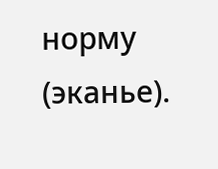норму (эканье).